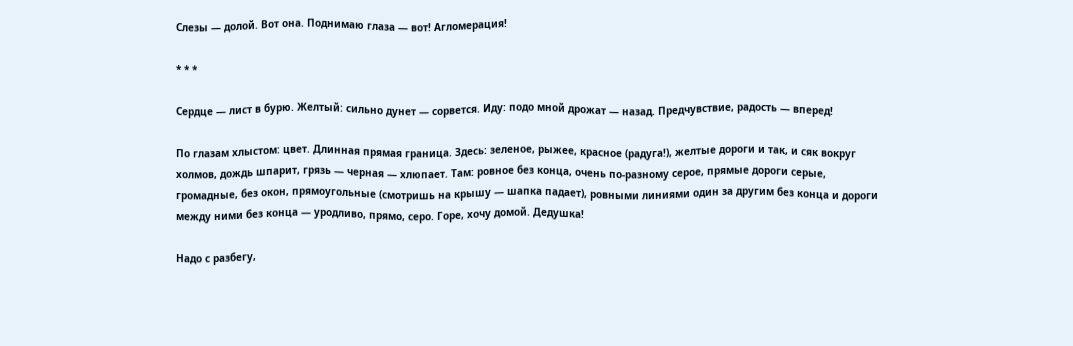Слезы — долой. Вот она. Поднимаю глаза — вот! Агломерация!

* * *

Сердце — лист в бурю. Желтый: сильно дунет — сорвется. Иду: подо мной дрожат — назад. Предчувствие, радость — вперед!

По глазам хлыстом: цвет. Длинная прямая граница. Здесь: зеленое, рыжее, красное (радуга!), желтые дороги и так, и сяк вокруг холмов, дождь шпарит, грязь — черная — хлюпает. Там: ровное без конца, очень по-разному серое, прямые дороги серые, громадные, без окон, прямоугольные (смотришь на крышу — шапка падает), ровными линиями один за другим без конца и дороги между ними без конца — уродливо, прямо, серо. Горе, хочу домой. Дедушка!

Надо с разбегу,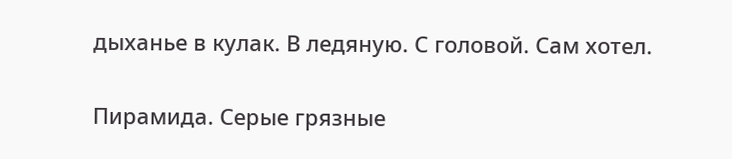дыханье в кулак. В ледяную. С головой. Сам хотел.

Пирамида. Серые грязные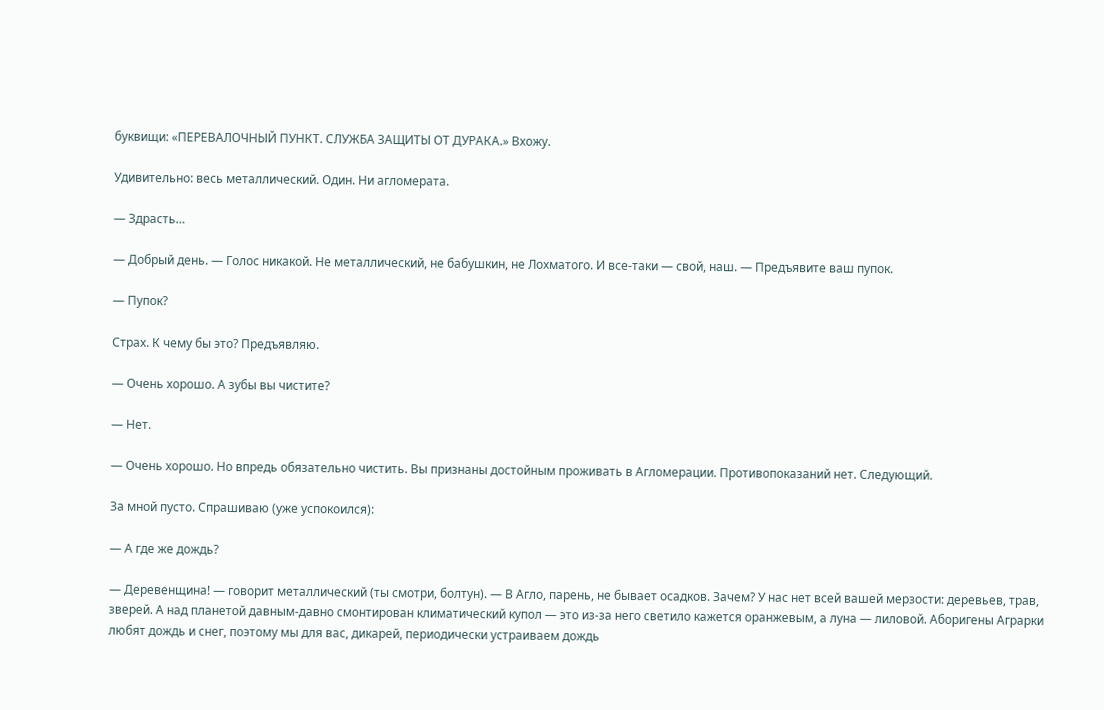буквищи: «ПЕРЕВАЛОЧНЫЙ ПУНКТ. СЛУЖБА ЗАЩИТЫ ОТ ДУРАКА.» Вхожу.

Удивительно: весь металлический. Один. Ни агломерата.

— Здрасть…

— Добрый день. — Голос никакой. Не металлический, не бабушкин, не Лохматого. И все-таки — свой, наш. — Предъявите ваш пупок.

— Пупок?

Страх. К чему бы это? Предъявляю.

— Очень хорошо. А зубы вы чистите?

— Нет.

— Очень хорошо. Но впредь обязательно чистить. Вы признаны достойным проживать в Агломерации. Противопоказаний нет. Следующий.

За мной пусто. Спрашиваю (уже успокоился):

— А где же дождь?

— Деревенщина! — говорит металлический (ты смотри, болтун). — В Агло, парень, не бывает осадков. Зачем? У нас нет всей вашей мерзости: деревьев, трав, зверей. А над планетой давным-давно смонтирован климатический купол — это из-за него светило кажется оранжевым, а луна — лиловой. Аборигены Аграрки любят дождь и снег, поэтому мы для вас, дикарей, периодически устраиваем дождь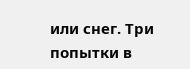или снег. Три попытки в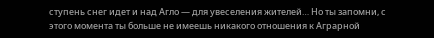ступень снег идет и над Агло — для увеселения жителей… Но ты запомни, с этого момента ты больше не имеешь никакого отношения к Аграрной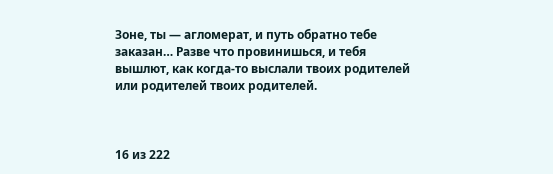Зоне, ты — агломерат, и путь обратно тебе заказан… Разве что провинишься, и тебя вышлют, как когда-то выслали твоих родителей или родителей твоих родителей.



16 из 222